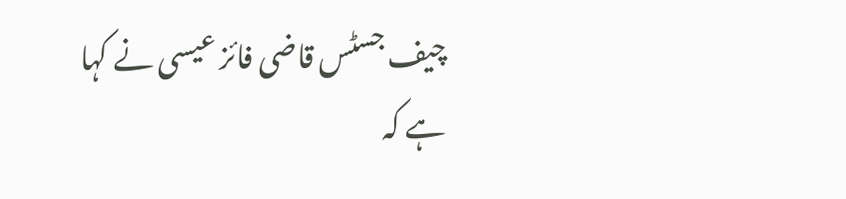چیف جسٹس قاضی فائز عیسی نے کہا ہے کہ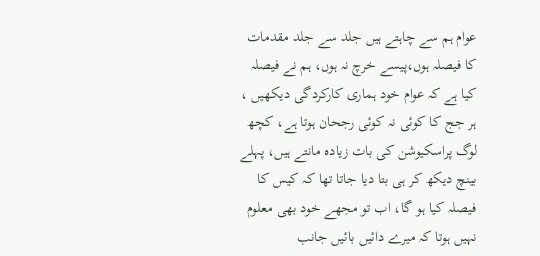عوام ہم سے چاہتے ہیں جلد سے جلد مقدمات کا فیصلہ ہوں،پیسے خرچ نہ ہوں، ہم نے فیصلہ کیا ہے کہ عوام خود ہماری کارکردگی دیکھیں ، ہر جج کا کوئی نہ کوئی رجحان ہوتا ہے، کچھ لوگ پراسکیوشن کی بات زیادہ مانتے ہیں، پہلے بینچ دیکھ کر ہی بتا دیا جاتا تھا کہ کیس کا فیصلہ کیا ہو گا، اب تو مجھے خود بھی معلوم نہیں ہوتا کہ میرے دائیں بائیں جانب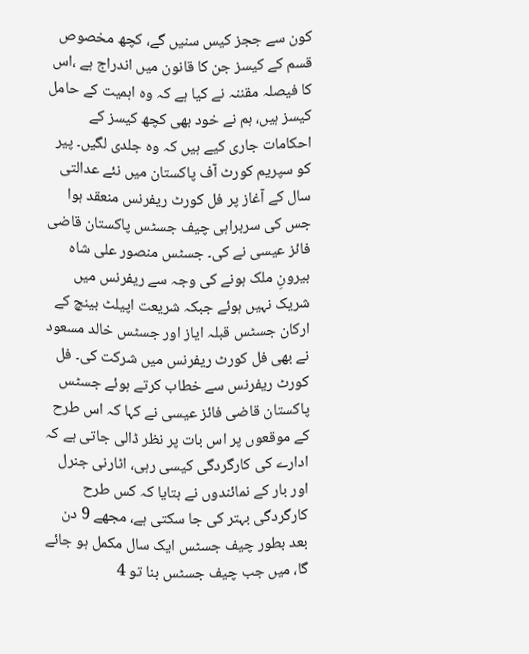کون سے ججز کیس سنیں گے، کچھ مخصوص قسم کے کیسز جن کا قانون میں اندراج ہے ،اس کا فیصلہ مقننہ نے کیا ہے کہ وہ اہمیت کے حامل کیسز ہیں، ہم نے خود بھی کچھ کیسز کے احکامات جاری کیے ہیں کہ وہ جلدی لگیں۔ پیر کو سپریم کورٹ آف پاکستان میں نئے عدالتی سال کے آغاز پر فل کورٹ ریفرنس منعقد ہوا جس کی سربراہی چیف جسٹس پاکستان قاضی فائز عیسی نے کی۔ جسٹس منصور علی شاہ بیرونِ ملک ہونے کی وجہ سے ریفرنس میں شریک نہیں ہوئے جبکہ شریعت اپیلٹ بینچ کے ارکان جسٹس قبلہ ایاز اور جسٹس خالد مسعود نے بھی فل کورٹ ریفرنس میں شرکت کی۔ فل کورٹ ریفرنس سے خطاب کرتے ہوئے جسٹس پاکستان قاضی فائز عیسی نے کہا کہ اس طرح کے موقعوں پر اس بات پر نظر ڈالی جاتی ہے کہ ادارے کی کارگردگی کیسی رہی، اٹارنی جنرل اور بار کے نمائندوں نے بتایا کہ کس طرح کارگردگی بہتر کی جا سکتی ہے، مجھے 9 دن بعد بطور چیف جسٹس ایک سال مکمل ہو جائے گا، میں جب چیف جسٹس بنا تو 4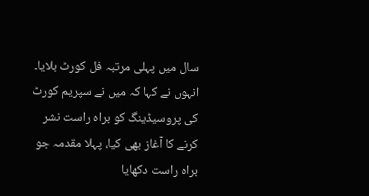سال میں پہلی مرتبہ فل کورٹ بلایا۔ انہوں نے کہا کہ میں نے سپریم کورٹ کی پروسیڈینگ کو براہ راست نشر کرنے کا آغاز بھی کیا، پہلا مقدمہ جو براہ راست دکھایا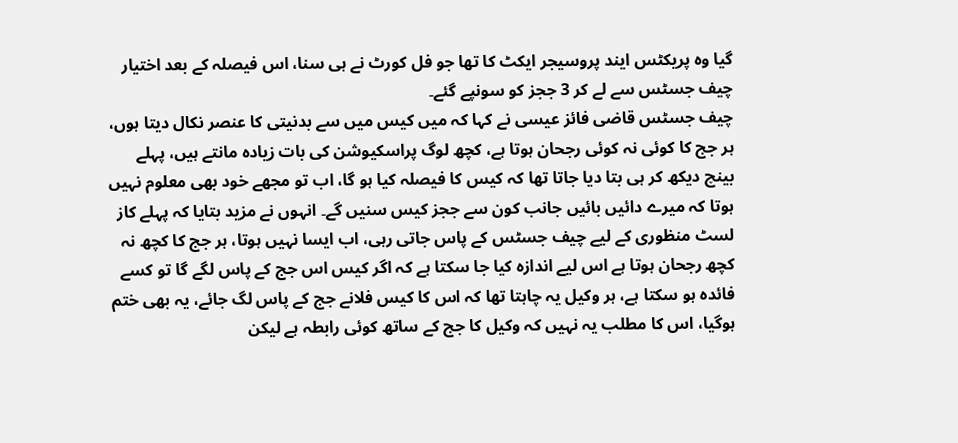گیا وہ پریکٹس ایند پروسیجر ایکٹ کا تھا جو فل کورٹ نے ہی سنا، اس فیصلہ کے بعد اختیار چیف جسٹس سے لے کر 3 ججز کو سونپے گئے۔
چیف جسٹس قاضی فائز عیسی نے کہا کہ میں کیس میں سے بدنیتی کا عنصر نکال دیتا ہوں، ہر جج کا کوئی نہ کوئی رجحان ہوتا ہے، کچھ لوگ پراسکیوشن کی بات زیادہ مانتے ہیں، پہلے بینچ دیکھ کر ہی بتا دیا جاتا تھا کہ کیس کا فیصلہ کیا ہو گا، اب تو مجھے خود بھی معلوم نہیں ہوتا کہ میرے دائیں بائیں جانب کون سے ججز کیس سنیں گے۔ انہوں نے مزید بتایا کہ پہلے کاز لسٹ منظوری کے لیے چیف جسٹس کے پاس جاتی رہی، اب ایسا نہیں ہوتا، ہر جج کا کچھ نہ کچھ رجحان ہوتا ہے اس لیے اندازہ کیا جا سکتا ہے کہ اگر کیس اس جج کے پاس لگے گا تو کسے فائدہ ہو سکتا ہے، ہر وکیل یہ چاہتا تھا کہ اس کا کیس فلانے جج کے پاس لگ جائے، یہ بھی ختم ہوگیا، اس کا مطلب یہ نہیں کہ وکیل کا جج کے ساتھ کوئی رابطہ ہے لیکن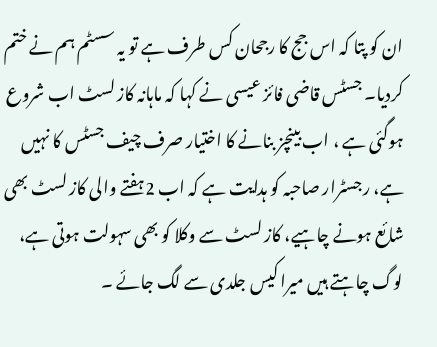ان کو پتا کہ اس جج کا رجحان کس طرف ہے تو یہ سسٹم ہم نے ختم کردیا۔ جسٹس قاضی فائز عیسی نے کہا کہ ماہانہ کاز لسٹ اب شروع ہوگئی ہے ، اب بینچز بنانے کا اختیار صرف چیف جسٹس کا نہیں ہے، رجسٹرار صاحبہ کو ہدایت ہے کہ اب 2ہفتے والی کاز لسٹ بھی شائع ہونے چاہیے، کاز لسٹ سے وکلا کو بھی سہولت ہوتی ہے، لوگ چاہتے ہیں میرا کیس جلدی سے لگ جائے ۔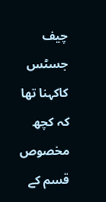چیف جسٹس کاکہنا تھا کہ کچھ مخصوص قسم کے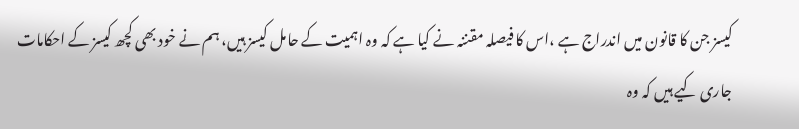کیسز جن کا قانون میں اندراج ہے ،اس کا فیصلہ مقننہ نے کیا ہے کہ وہ اہمیت کے حامل کیسز ہیں، ہم نے خود بھی کچھ کیسز کے احکامات جاری کیے ہیں کہ وہ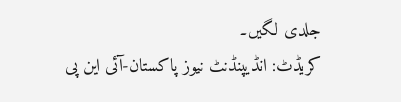جلدی لگیں۔
کریڈٹ: انڈیپنڈنٹ نیوز پاکستان-آئی این پی